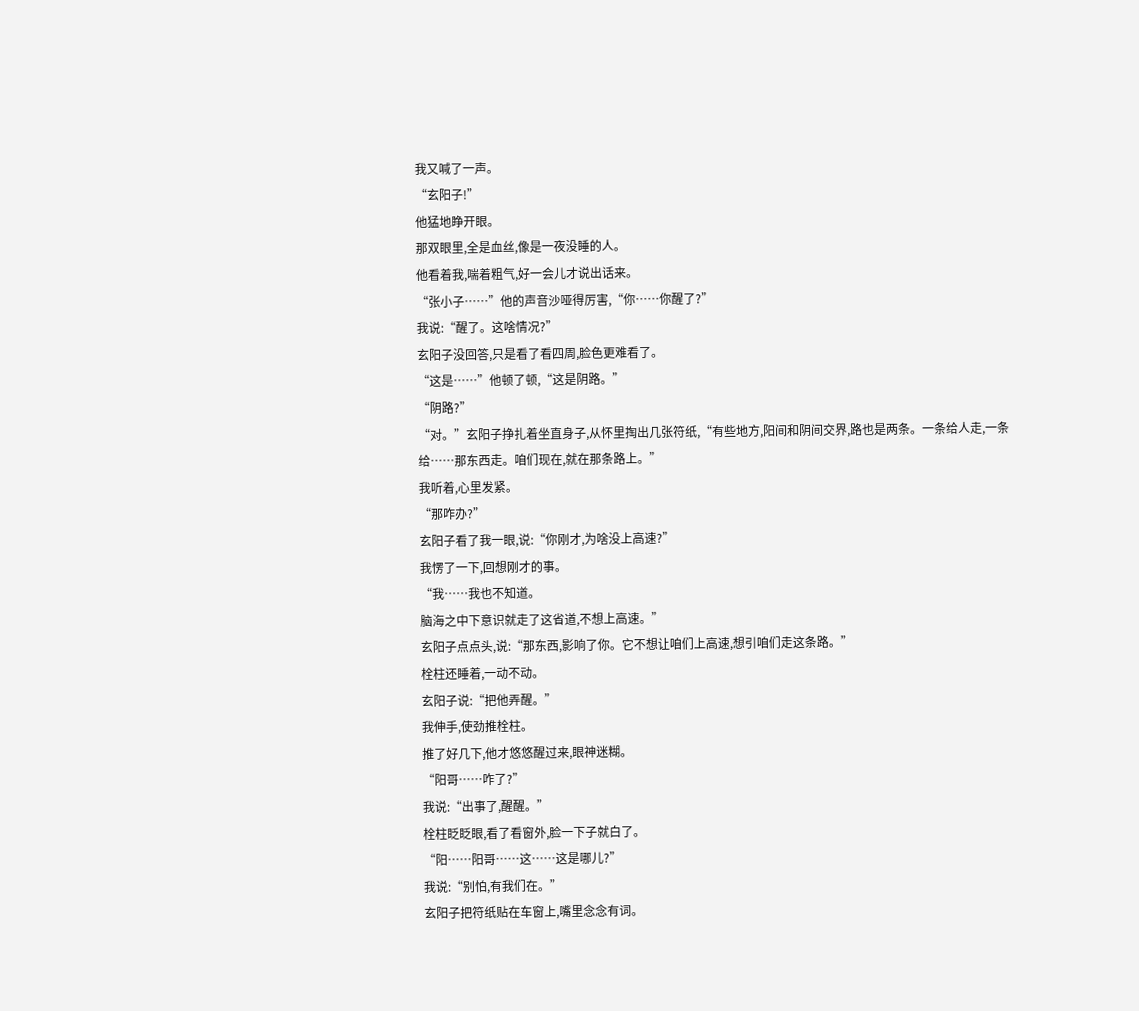我又喊了一声。
“玄阳子!”
他猛地睁开眼。
那双眼里,全是血丝,像是一夜没睡的人。
他看着我,喘着粗气,好一会儿才说出话来。
“张小子……”他的声音沙哑得厉害,“你……你醒了?”
我说:“醒了。这啥情况?”
玄阳子没回答,只是看了看四周,脸色更难看了。
“这是……”他顿了顿,“这是阴路。”
“阴路?”
“对。”玄阳子挣扎着坐直身子,从怀里掏出几张符纸,“有些地方,阳间和阴间交界,路也是两条。一条给人走,一条给……那东西走。咱们现在,就在那条路上。”
我听着,心里发紧。
“那咋办?”
玄阳子看了我一眼,说:“你刚才,为啥没上高速?”
我愣了一下,回想刚才的事。
“我……我也不知道。
脑海之中下意识就走了这省道,不想上高速。”
玄阳子点点头,说:“那东西,影响了你。它不想让咱们上高速,想引咱们走这条路。”
栓柱还睡着,一动不动。
玄阳子说:“把他弄醒。”
我伸手,使劲推栓柱。
推了好几下,他才悠悠醒过来,眼神迷糊。
“阳哥……咋了?”
我说:“出事了,醒醒。”
栓柱眨眨眼,看了看窗外,脸一下子就白了。
“阳……阳哥……这……这是哪儿?”
我说:“别怕,有我们在。”
玄阳子把符纸贴在车窗上,嘴里念念有词。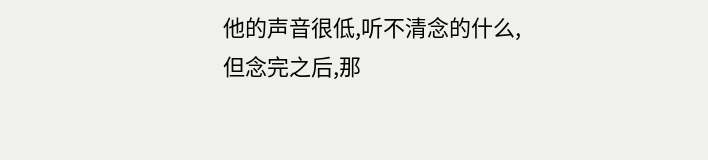他的声音很低,听不清念的什么,但念完之后,那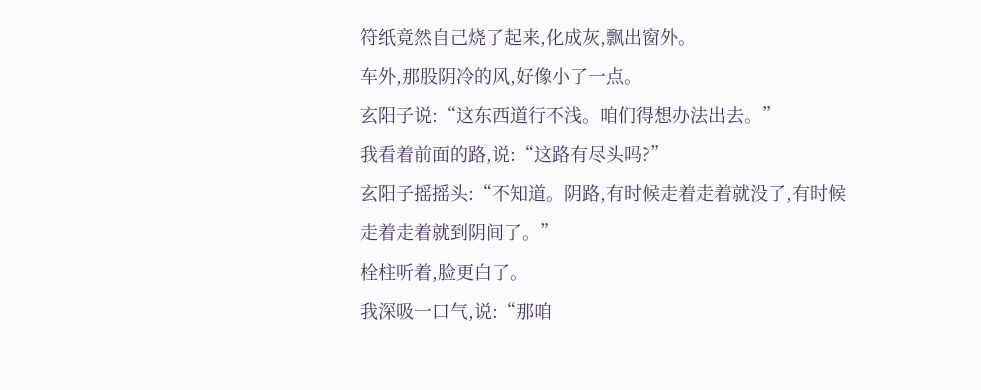符纸竟然自己烧了起来,化成灰,飘出窗外。
车外,那股阴冷的风,好像小了一点。
玄阳子说:“这东西道行不浅。咱们得想办法出去。”
我看着前面的路,说:“这路有尽头吗?”
玄阳子摇摇头:“不知道。阴路,有时候走着走着就没了,有时候走着走着就到阴间了。”
栓柱听着,脸更白了。
我深吸一口气,说:“那咱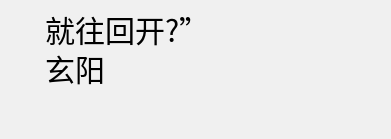就往回开?”
玄阳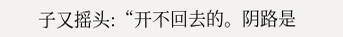子又摇头:“开不回去的。阴路是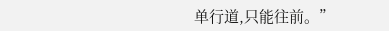单行道,只能往前。”